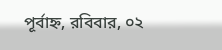পূর্বাহ্ন, রবিবার, ০২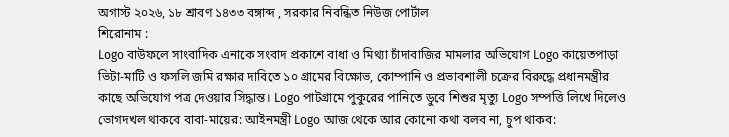অগাস্ট ২০২৬, ১৮ শ্রাবণ ১৪৩৩ বঙ্গাব্দ , সরকার নিবন্ধিত নিউজ পোর্টাল
শিরোনাম :
Logo বাউফলে সাংবাদিক এনাকে সংবাদ প্রকাশে বাধা ও মিথ্যা চাঁদাবাজির মামলার অভিযোগ Logo কায়েতপাড়া ভিটা-মাটি ও ফসলি জমি রক্ষার দাবিতে ১০ গ্রামের বিক্ষোভ, কোম্পানি ও প্রভাবশালী চক্রের বিরুদ্ধে প্রধানমন্ত্রীর কাছে অভিযোগ পত্র দেওয়ার সিদ্ধান্ত। Logo পাটগ্রামে পুকুরের পানিতে ডুবে শিশুর মৃত্যু Logo সম্পত্তি লিখে দিলেও ভোগদখল থাকবে বাবা-মায়ের: আইনমন্ত্রী Logo আজ থেকে আর কোনো কথা বলব না, চুপ থাকব: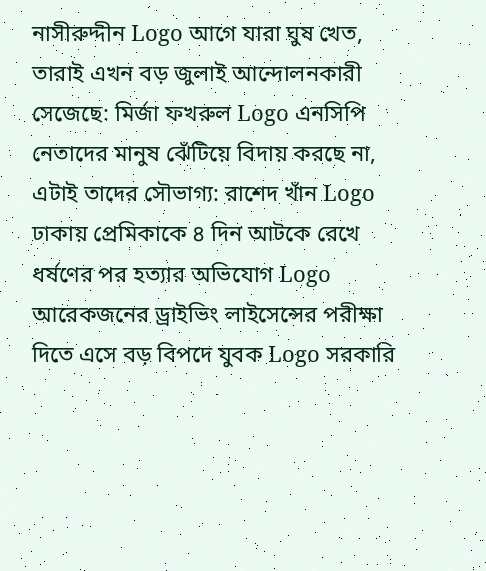নাসীরুদ্দীন Logo আগে যারা ঘুষ খেত, তারাই এখন বড় জুলাই আন্দোলনকারী সেজেছে: মির্জা ফখরুল Logo এনসিপি নেতাদের মানুষ ঝেঁটিয়ে বিদায় করছে না, এটাই তাদের সৌভাগ্য: রাশেদ খাঁন Logo ঢাকায় প্রেমিকাকে ৪ দিন আটকে রেখে ধর্ষণের পর হত্যার অভিযোগ Logo আরেকজনের ড্রাইভিং লাইসেন্সের পরীক্ষা দিতে এসে বড় বিপদে যুবক Logo সরকারি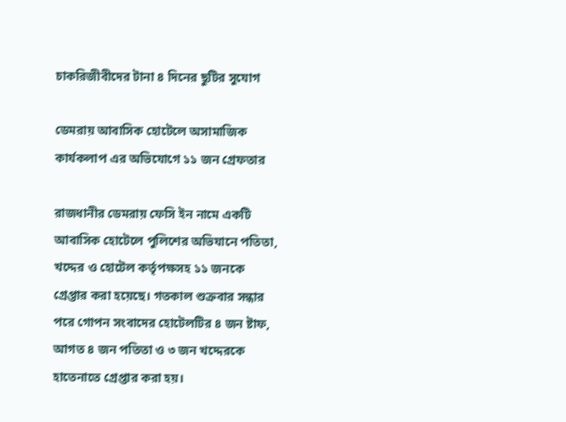চাকরিজীবীদের টানা ৪ দিনের ছুটির সুযোগ

ডেমরায় আবাসিক হোটেলে অসামাজিক কার্যকলাপ এর অভিযোগে ১১ জন গ্রেফতার

রাজধানীর ডেমরায় ফেসি ইন নামে একটি আবাসিক হোটেলে পুলিশের অভিযানে পতিতা, খদ্দের ও হোটেল কর্তৃপক্ষসহ ১১ জনকে গ্রেপ্তার করা হয়েছে। গতকাল শুক্রবার সন্ধার পরে গোপন সংবাদের হোটেলটির ৪ জন ষ্টাফ, আগত ৪ জন পতিতা ও ৩ জন খদ্দেরকে হাতেনাতে গ্রেপ্তার করা হয়।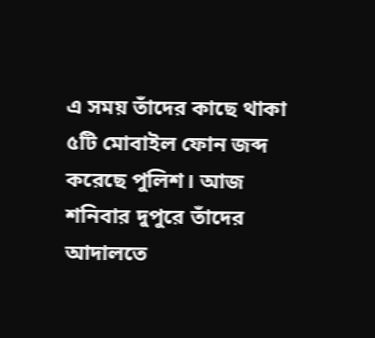এ সময় তাঁদের কাছে থাকা ৫টি মোবাইল ফোন জব্দ করেছে পুলিশ। আজ শনিবার দুপুরে তাঁদের আদালতে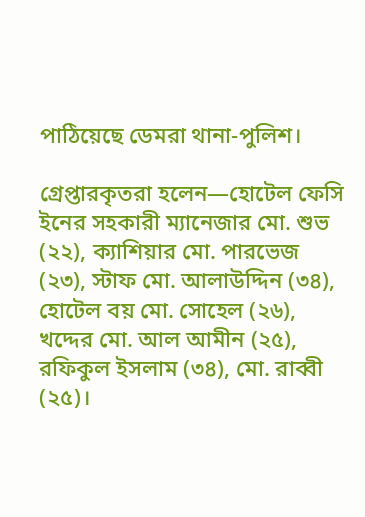পাঠিয়েছে ডেমরা থানা-পুলিশ।

গ্রেপ্তারকৃতরা হলেন—হোটেল ফেসি ইনের সহকারী ম্যানেজার মো. শুভ (২২), ক্যাশিয়ার মো. পারভেজ (২৩), স্টাফ মো. আলাউদ্দিন (৩৪), হোটেল বয় মো. সোহেল (২৬), খদ্দের মো. আল আমীন (২৫), রফিকুল ইসলাম (৩৪), মো. রাব্বী (২৫)।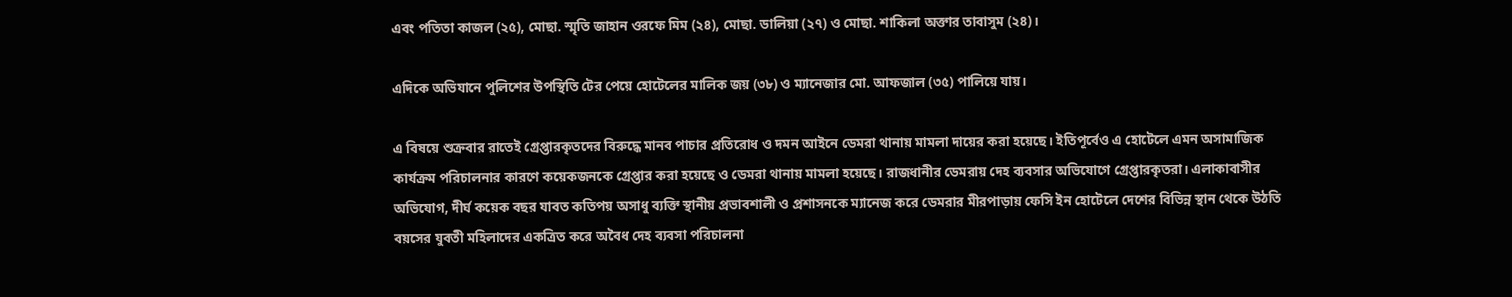এবং পতিতা কাজল (২৫), মোছা. স্মৃতি জাহান ওরফে মিম (২৪), মোছা. ডালিয়া (২৭) ও মোছা. শাকিলা অক্তার তাবাসুম (২৪)।

এদিকে অভিযানে পুলিশের উপস্থিতি টের পেয়ে হোটেলের মালিক জয় (৩৮) ও ম্যানেজার মো. আফজাল (৩৫) পালিয়ে যায়।

এ বিষয়ে শুক্রবার রাতেই গ্রেপ্তারকৃতদের বিরুদ্ধে মানব পাচার প্রতিরোধ ও দমন আইনে ডেমরা থানায় মামলা দায়ের করা হয়েছে। ইতিপূর্বেও এ হোটেলে এমন অসামাজিক কার্যক্রম পরিচালনার কারণে কয়েকজনকে গ্রেপ্তার করা হয়েছে ও ডেমরা থানায় মামলা হয়েছে। রাজধানীর ডেমরায় দেহ ব্যবসার অভিযোগে গ্রেপ্তারকৃতরা। এলাকাবাসীর অভিযোগ, দীর্ঘ কয়েক বছর যাবত কতিপয় অসাধু ব্যক্তি স্থানীয় প্রভাবশালী ও প্রশাসনকে ম্যানেজ করে ডেমরার মীরপাড়ায় ফেসি ইন হোটেলে দেশের বিভিন্ন স্থান থেকে উঠতি বয়সের যুবতী মহিলাদের একত্রিত করে অবৈধ দেহ ব্যবসা পরিচালনা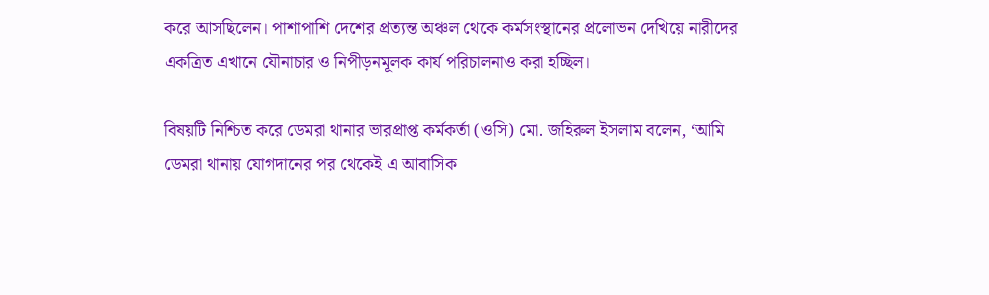করে আসছিলেন। পাশাপাশি দেশের প্রত্যন্ত অঞ্চল থেকে কর্মসংস্থানের প্রলোভন দেখিয়ে নারীদের একত্রিত এখানে যৌনাচার ও নিপীড়নমূলক কার্য পরিচালনাও করা হচ্ছিল।

বিষয়টি নিশ্চিত করে ডেমরা থানার ভারপ্রাপ্ত কর্মকর্তা (ওসি) মো. জহিরুল ইসলাম বলেন, ‘আমি ডেমরা থানায় যোগদানের পর থেকেই এ আবাসিক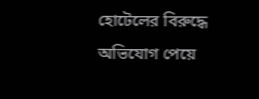হোটেলের বিরুদ্ধে অভিযোগ পেয়ে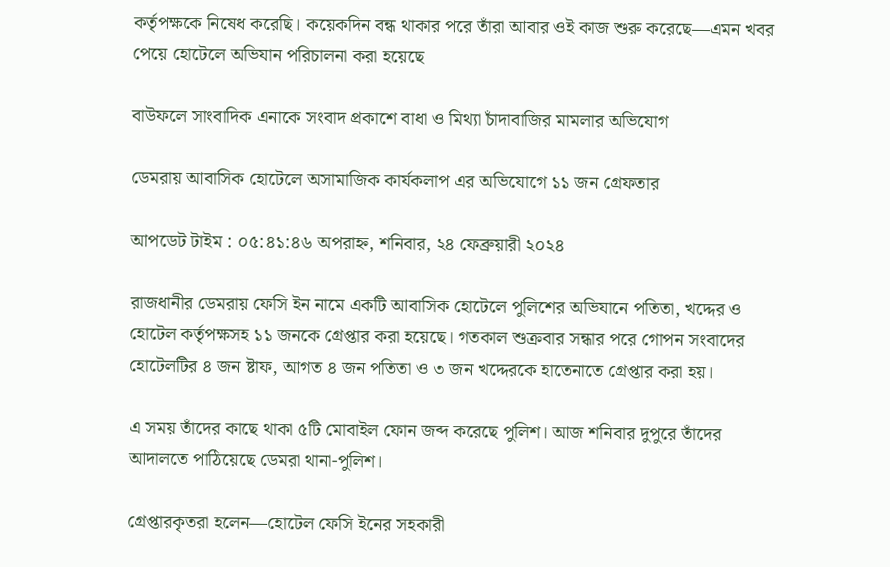কর্তৃপক্ষকে নিষেধ করেছি। কয়েকদিন বন্ধ থাকার পরে তাঁরা আবার ওই কাজ শুরু করেছে—এমন খবর পেয়ে হোটেলে অভিযান পরিচালনা করা হয়েছে

বাউফলে সাংবাদিক এনাকে সংবাদ প্রকাশে বাধা ও মিথ্যা চাঁদাবাজির মামলার অভিযোগ

ডেমরায় আবাসিক হোটেলে অসামাজিক কার্যকলাপ এর অভিযোগে ১১ জন গ্রেফতার

আপডেট টাইম : ০৫:৪১:৪৬ অপরাহ্ন, শনিবার, ২৪ ফেব্রুয়ারী ২০২৪

রাজধানীর ডেমরায় ফেসি ইন নামে একটি আবাসিক হোটেলে পুলিশের অভিযানে পতিতা, খদ্দের ও হোটেল কর্তৃপক্ষসহ ১১ জনকে গ্রেপ্তার করা হয়েছে। গতকাল শুক্রবার সন্ধার পরে গোপন সংবাদের হোটেলটির ৪ জন ষ্টাফ, আগত ৪ জন পতিতা ও ৩ জন খদ্দেরকে হাতেনাতে গ্রেপ্তার করা হয়।

এ সময় তাঁদের কাছে থাকা ৫টি মোবাইল ফোন জব্দ করেছে পুলিশ। আজ শনিবার দুপুরে তাঁদের আদালতে পাঠিয়েছে ডেমরা থানা-পুলিশ।

গ্রেপ্তারকৃতরা হলেন—হোটেল ফেসি ইনের সহকারী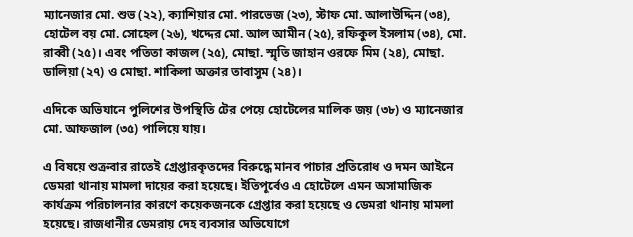ম্যানেজার মো. শুভ (২২), ক্যাশিয়ার মো. পারভেজ (২৩), স্টাফ মো. আলাউদ্দিন (৩৪), হোটেল বয় মো. সোহেল (২৬), খদ্দের মো. আল আমীন (২৫), রফিকুল ইসলাম (৩৪), মো. রাব্বী (২৫)। এবং পতিতা কাজল (২৫), মোছা. স্মৃতি জাহান ওরফে মিম (২৪), মোছা. ডালিয়া (২৭) ও মোছা. শাকিলা অক্তার তাবাসুম (২৪)।

এদিকে অভিযানে পুলিশের উপস্থিতি টের পেয়ে হোটেলের মালিক জয় (৩৮) ও ম্যানেজার মো. আফজাল (৩৫) পালিয়ে যায়।

এ বিষয়ে শুক্রবার রাতেই গ্রেপ্তারকৃতদের বিরুদ্ধে মানব পাচার প্রতিরোধ ও দমন আইনে ডেমরা থানায় মামলা দায়ের করা হয়েছে। ইতিপূর্বেও এ হোটেলে এমন অসামাজিক কার্যক্রম পরিচালনার কারণে কয়েকজনকে গ্রেপ্তার করা হয়েছে ও ডেমরা থানায় মামলা হয়েছে। রাজধানীর ডেমরায় দেহ ব্যবসার অভিযোগে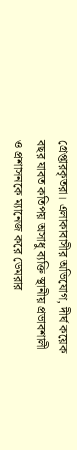গ্রেপ্তারকৃতরা। এলাকাবাসীর অভিযোগ, দীর্ঘ কয়েক বছর যাবত কতিপয় অসাধু ব্যক্তি স্থানীয় প্রভাবশালী ও প্রশাসনকে ম্যানেজ করে ডেমরার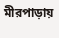মীরপাড়ায়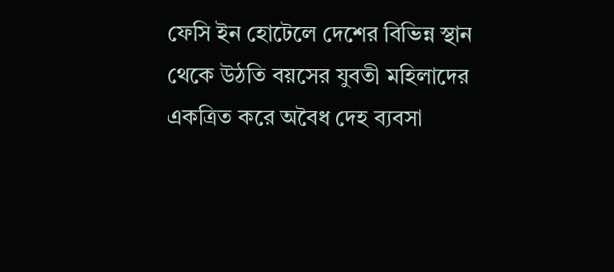ফেসি ইন হোটেলে দেশের বিভিন্ন স্থান থেকে উঠতি বয়সের যুবতী মহিলাদের একত্রিত করে অবৈধ দেহ ব্যবসা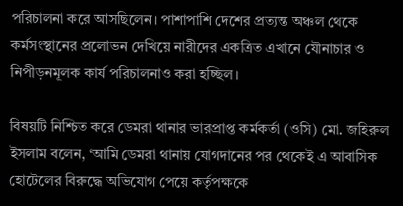পরিচালনা করে আসছিলেন। পাশাপাশি দেশের প্রত্যন্ত অঞ্চল থেকে কর্মসংস্থানের প্রলোভন দেখিয়ে নারীদের একত্রিত এখানে যৌনাচার ও নিপীড়নমূলক কার্য পরিচালনাও করা হচ্ছিল।

বিষয়টি নিশ্চিত করে ডেমরা থানার ভারপ্রাপ্ত কর্মকর্তা (ওসি) মো. জহিরুল ইসলাম বলেন, ‘আমি ডেমরা থানায় যোগদানের পর থেকেই এ আবাসিক হোটেলের বিরুদ্ধে অভিযোগ পেয়ে কর্তৃপক্ষকে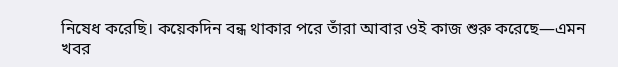নিষেধ করেছি। কয়েকদিন বন্ধ থাকার পরে তাঁরা আবার ওই কাজ শুরু করেছে—এমন খবর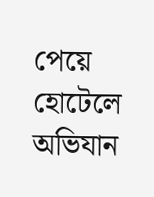পেয়ে হোটেলে অভিযান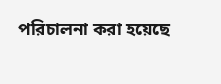পরিচালনা করা হয়েছে